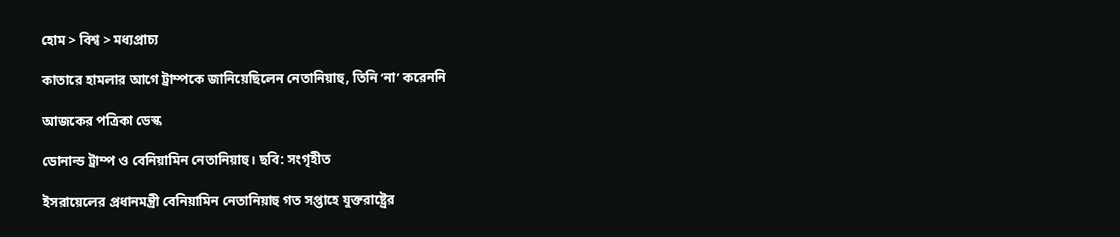হোম > বিশ্ব > মধ্যপ্রাচ্য

কাতারে হামলার আগে ট্রাম্পকে জানিয়েছিলেন নেতানিয়াহু, তিনি ‘না’ করেননি

আজকের পত্রিকা ডেস্ক

ডোনাল্ড ট্রাম্প ও বেনিয়ামিন নেতানিয়াহু। ছবি: সংগৃহীত

ইসরায়েলের প্রধানমন্ত্রী বেনিয়ামিন নেতানিয়াহু গত সপ্তাহে যুক্তরাষ্ট্রের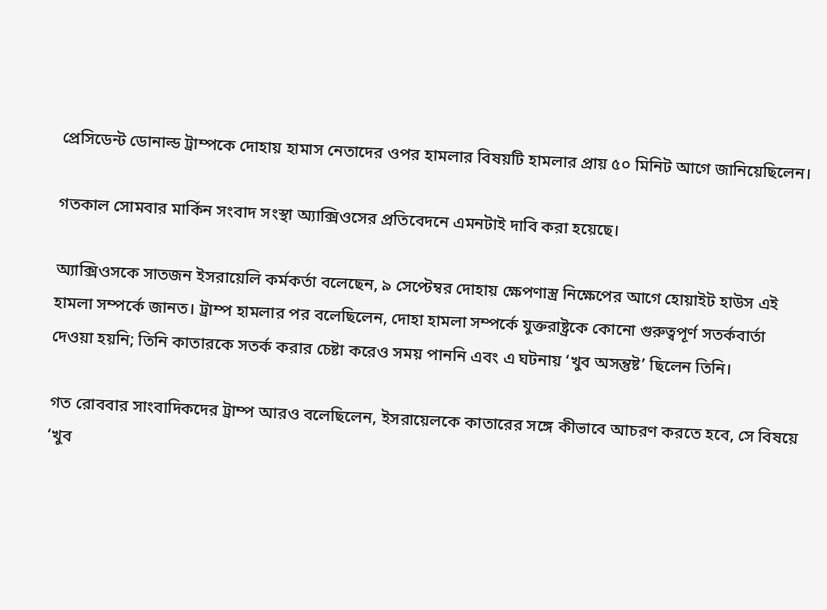প্রেসিডেন্ট ডোনাল্ড ট্রাম্পকে দোহায় হামাস নেতাদের ওপর হামলার বিষয়টি হামলার প্রায় ৫০ মিনিট আগে জানিয়েছিলেন।

গতকাল সোমবার মার্কিন সংবাদ সংস্থা অ্যাক্সিওসের প্রতিবেদনে এমনটাই দাবি করা হয়েছে।

অ্যাক্সিওসকে সাতজন ইসরায়েলি কর্মকর্তা বলেছেন, ৯ সেপ্টেম্বর দোহায় ক্ষেপণাস্ত্র নিক্ষেপের আগে হোয়াইট হাউস এই হামলা সম্পর্কে জানত। ট্রাম্প হামলার পর বলেছিলেন, দোহা হামলা সম্পর্কে যুক্তরাষ্ট্রকে কোনো গুরুত্বপূর্ণ সতর্কবার্তা দেওয়া হয়নি; তিনি কাতারকে সতর্ক করার চেষ্টা করেও সময় পাননি এবং এ ঘটনায় ‘খুব অসন্তুষ্ট’ ছিলেন তিনি।

গত রোববার সাংবাদিকদের ট্রাম্প আরও বলেছিলেন, ইসরায়েলকে কাতারের সঙ্গে কীভাবে আচরণ করতে হবে, সে বিষয়ে ‘খুব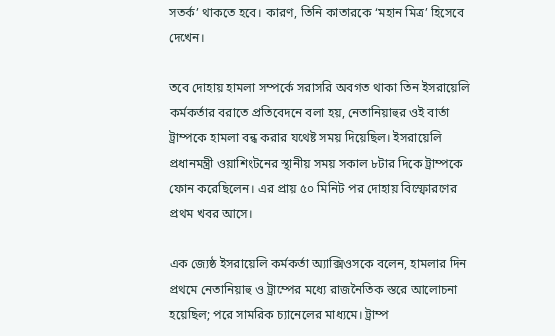সতর্ক’ থাকতে হবে। কারণ, তিনি কাতারকে ‘মহান মিত্র’ হিসেবে দেখেন।

তবে দোহায় হামলা সম্পর্কে সরাসরি অবগত থাকা তিন ইসরায়েলি কর্মকর্তার বরাতে প্রতিবেদনে বলা হয়, নেতানিয়াহুর ওই বার্তা ট্রাম্পকে হামলা বন্ধ করার যথেষ্ট সময় দিয়েছিল। ইসরায়েলি প্রধানমন্ত্রী ওয়াশিংটনের স্থানীয় সময় সকাল ৮টার দিকে ট্রাম্পকে ফোন করেছিলেন। এর প্রায় ৫০ মিনিট পর দোহায় বিস্ফোরণের প্রথম খবর আসে।

এক জ্যেষ্ঠ ইসরায়েলি কর্মকর্তা অ্যাক্সিওসকে বলেন, হামলার দিন প্রথমে নেতানিয়াহু ও ট্রাম্পের মধ্যে রাজনৈতিক স্তরে আলোচনা হয়েছিল; পরে সামরিক চ্যানেলের মাধ্যমে। ট্রাম্প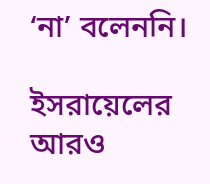‘না’ বলেননি।

ইসরায়েলের আরও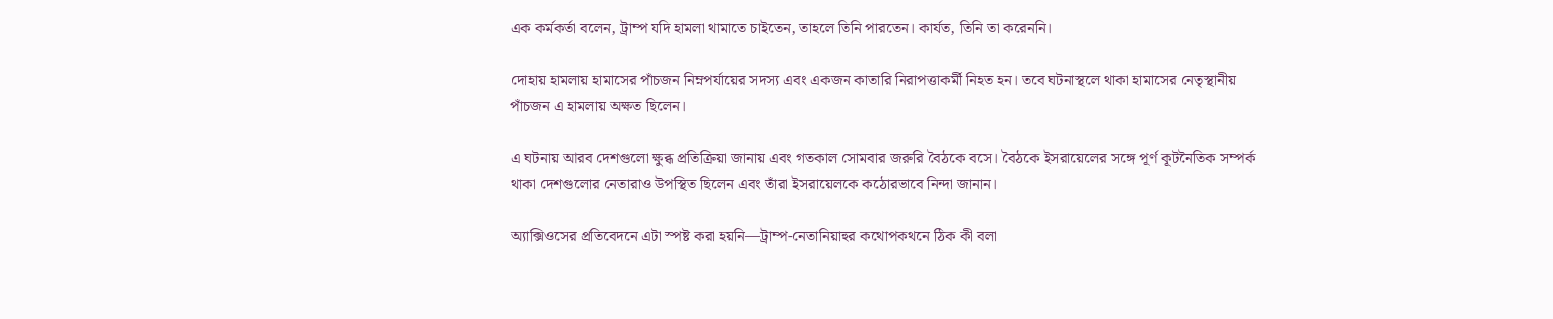এক কর্মকর্তা বলেন, ট্রাম্প যদি হামলা থামাতে চাইতেন, তাহলে তিনি পারতেন। কার্যত, তিনি তা করেননি।

দোহায় হামলায় হামাসের পাঁচজন নিম্নপর্যায়ের সদস্য এবং একজন কাতারি নিরাপত্তাকর্মী নিহত হন। তবে ঘটনাস্থলে থাকা হামাসের নেতৃস্থানীয় পাঁচজন এ হামলায় অক্ষত ছিলেন।

এ ঘটনায় আরব দেশগুলো ক্ষুব্ধ প্রতিক্রিয়া জানায় এবং গতকাল সোমবার জরুরি বৈঠকে বসে। বৈঠকে ইসরায়েলের সঙ্গে পূর্ণ কূটনৈতিক সম্পর্ক থাকা দেশগুলোর নেতারাও উপস্থিত ছিলেন এবং তাঁরা ইসরায়েলকে কঠোরভাবে নিন্দা জানান।

অ্যাক্সিওসের প্রতিবেদনে এটা স্পষ্ট করা হয়নি—ট্রাম্প-নেতানিয়াহুর কথোপকথনে ঠিক কী বলা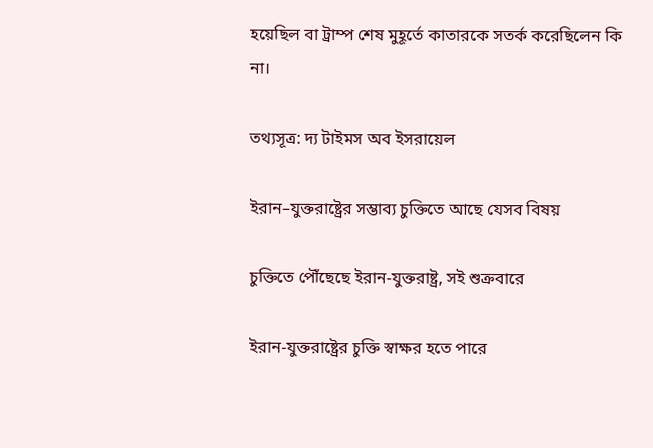হয়েছিল বা ট্রাম্প শেষ মুহূর্তে কাতারকে সতর্ক করেছিলেন কি না।

তথ্যসূত্র: দ্য টাইমস অব ইসরায়েল

ইরান–যুক্তরাষ্ট্রের সম্ভাব্য চুক্তিতে আছে যেসব বিষয়

চুক্তিতে পৌঁছেছে ইরান-যুক্তরাষ্ট্র, সই শুক্রবারে

ইরান-যুক্তরাষ্ট্রের চুক্তি স্বাক্ষর হতে পারে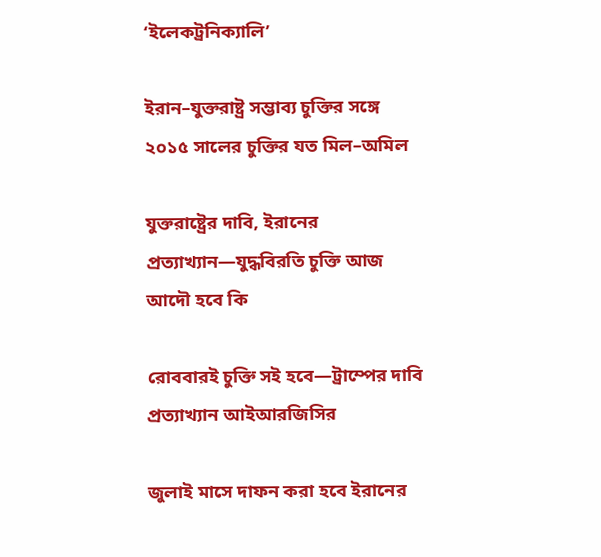‘ইলেকট্রনিক্যালি’

ইরান–যুক্তরাষ্ট্র সম্ভাব্য চুক্তির সঙ্গে ২০১৫ সালের চুক্তির যত মিল–অমিল

যুক্তরাষ্ট্রের দাবি, ইরানের প্রত্যাখ্যান—যুদ্ধবিরতি চুক্তি আজ আদৌ হবে কি

রোববারই চুক্তি সই হবে—ট্রাম্পের দাবি প্রত্যাখ্যান আইআরজিসির

জুলাই মাসে দাফন করা হবে ইরানের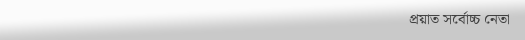প্রয়াত সর্বোচ্চ নেতা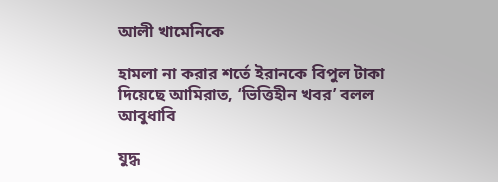আলী খামেনিকে

হামলা না করার শর্তে ইরানকে বিপুল টাকা দিয়েছে আমিরাত, ‘ভিত্তিহীন খবর’ বলল আবুধাবি

যুদ্ধ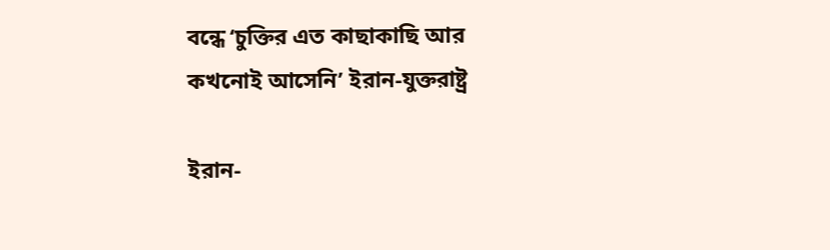বন্ধে ‘চুক্তির এত কাছাকাছি আর কখনোই আসেনি’ ইরান-যুক্তরাষ্ট্র

ইরান-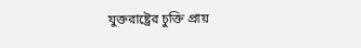যুক্তরাষ্ট্রের চুক্তি প্রায়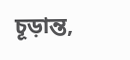চূড়ান্ত,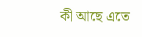কী আছে এতে